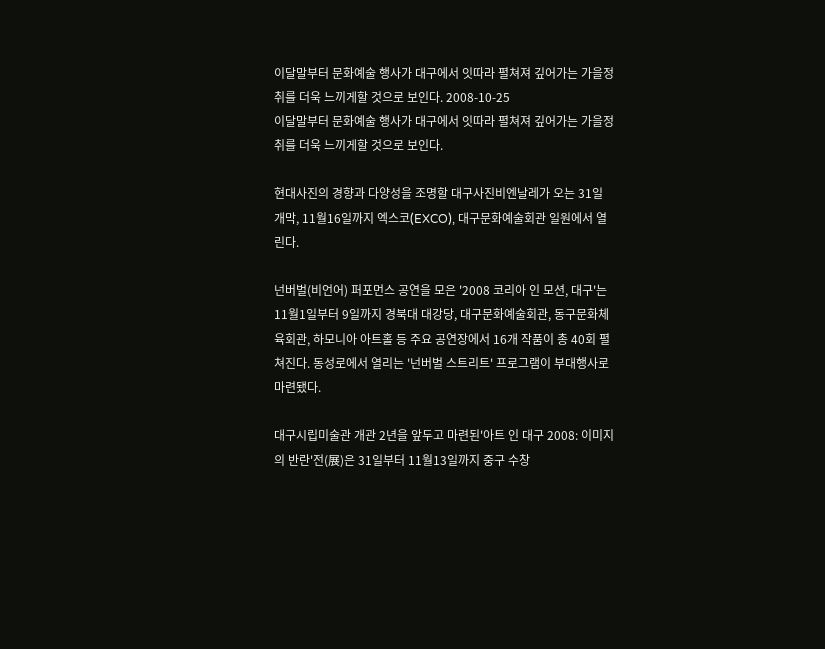이달말부터 문화예술 행사가 대구에서 잇따라 펼쳐져 깊어가는 가을정취를 더욱 느끼게할 것으로 보인다. 2008-10-25
이달말부터 문화예술 행사가 대구에서 잇따라 펼쳐져 깊어가는 가을정취를 더욱 느끼게할 것으로 보인다.

현대사진의 경향과 다양성을 조명할 대구사진비엔날레가 오는 31일 개막, 11월16일까지 엑스코(EXCO), 대구문화예술회관 일원에서 열린다.

넌버벌(비언어) 퍼포먼스 공연을 모은 '2008 코리아 인 모션, 대구'는 11월1일부터 9일까지 경북대 대강당, 대구문화예술회관, 동구문화체육회관, 하모니아 아트홀 등 주요 공연장에서 16개 작품이 총 40회 펼쳐진다. 동성로에서 열리는 '넌버벌 스트리트' 프로그램이 부대행사로 마련됐다.

대구시립미술관 개관 2년을 앞두고 마련된'아트 인 대구 2008: 이미지의 반란'전(展)은 31일부터 11월13일까지 중구 수창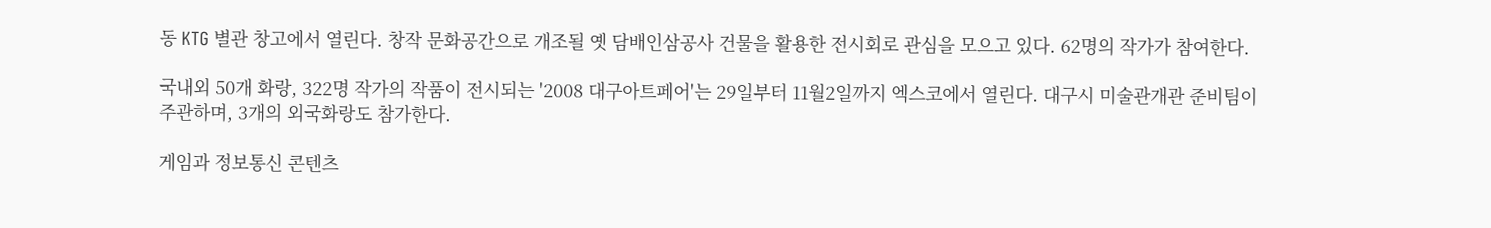동 KTG 별관 창고에서 열린다. 창작 문화공간으로 개조될 옛 담배인삼공사 건물을 활용한 전시회로 관심을 모으고 있다. 62명의 작가가 참여한다.

국내외 50개 화랑, 322명 작가의 작품이 전시되는 '2008 대구아트페어'는 29일부터 11월2일까지 엑스코에서 열린다. 대구시 미술관개관 준비팀이 주관하며, 3개의 외국화랑도 참가한다.

게임과 정보통신 콘텐츠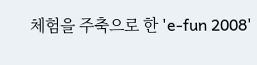체험을 주축으로 한 'e-fun 2008'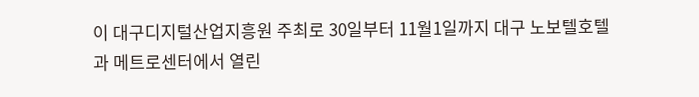이 대구디지털산업지흥원 주최로 30일부터 11월1일까지 대구 노보텔호텔과 메트로센터에서 열린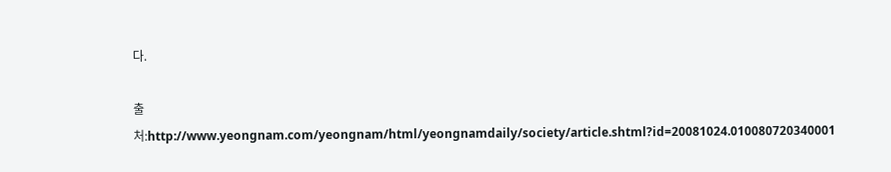다.

출처:http://www.yeongnam.com/yeongnam/html/yeongnamdaily/society/article.shtml?id=20081024.010080720340001